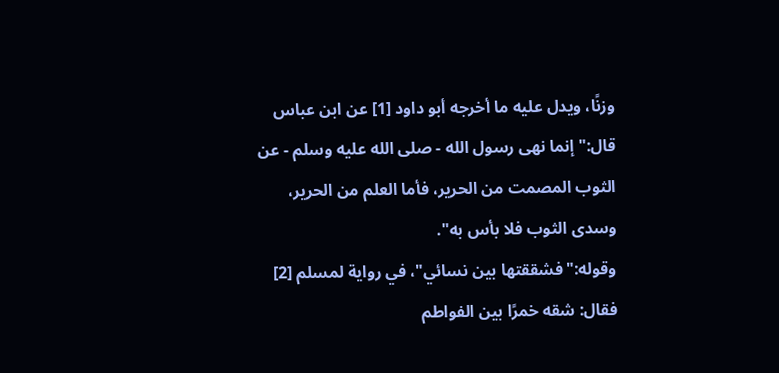وزنًا، ويدل عليه ما أخرجه أبو داود [1] عن ابن عباس قال:"إنما نهى رسول الله - صلى الله عليه وسلم - عن الثوب المصمت من الحرير، فأما العلم من الحرير، وسدى الثوب فلا بأس به".
وقوله:"فشققتها بين نسائي"، في رواية لمسلم [2] فقال: شقه خمرًا بين الفواطم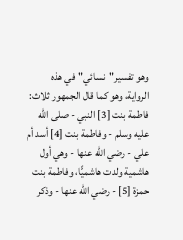وهو تفسير"نسائي"في هذه الرواية، وهو كما قال الجمهور ثلاث: فاطمة بنت [3] النبي - صلى الله عليه وسلم - وفاطمة بنت [4] أسد أم علي - رضي الله عنها - وهي أول هاشمية ولدت هاشميًّا، وفاطمة بنت حمزة [5] - رضي الله عنها - وذكر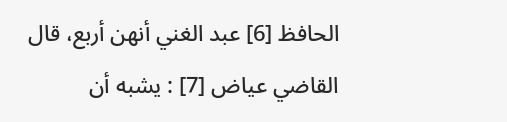الحافظ [6] عبد الغني أنهن أربع، قال القاضي عياض [7] : يشبه أن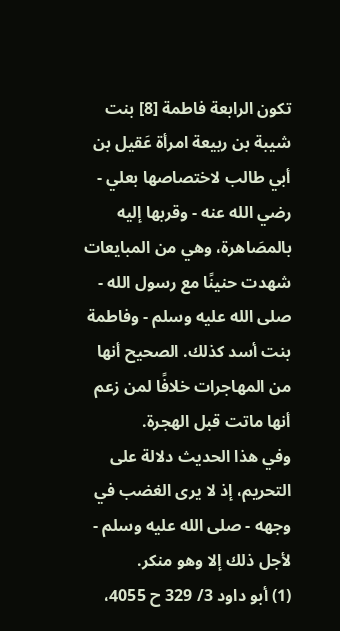تكون الرابعة فاطمة [8] بنت شيبة بن ربيعة امرأة عَقيل بن أبي طالب لاختصاصها بعلي - رضي الله عنه - وقربها إليه بالمصَاهرة، وهي من المبايعات شهدت حنينًا مع رسول الله - صلى الله عليه وسلم - وفاطمة بنت أسد كذلك. الصحيح أنها من المهاجرات خلافًا لمن زعم أنها ماتت قبل الهجرة.
وفي هذا الحديث دلالة على التحريم، إذ لا يرى الغضب في وجهه - صلى الله عليه وسلم - لأجل ذلك إلا وهو منكر.
(1) أبو داود 3/ 329 ح 4055،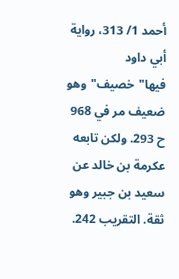أحمد 1/ 313، رواية أبي داود فيها"خصيف"وهو ضعيف مر في 968 ح 293. ولكن تابعه عكرمة بن خالد عن سعيد بن جبير وهو ثقة. التقريب 242.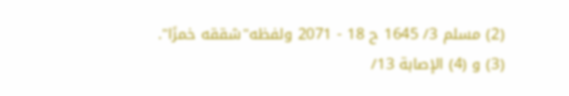(2) مسلم 3/ 1645 ح 18 - 2071 ولفظه"شققه خمرًا".
(3) و (4) الإصابة 13/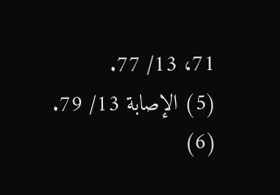71، 13/ 77.
(5) الإصابة 13/ 79.
(6)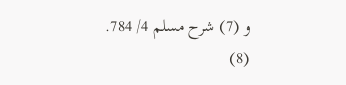و (7) شرح مسلم 4/ 784.
(8)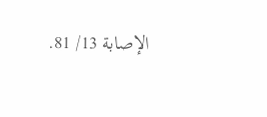الإصابة 13/ 81.